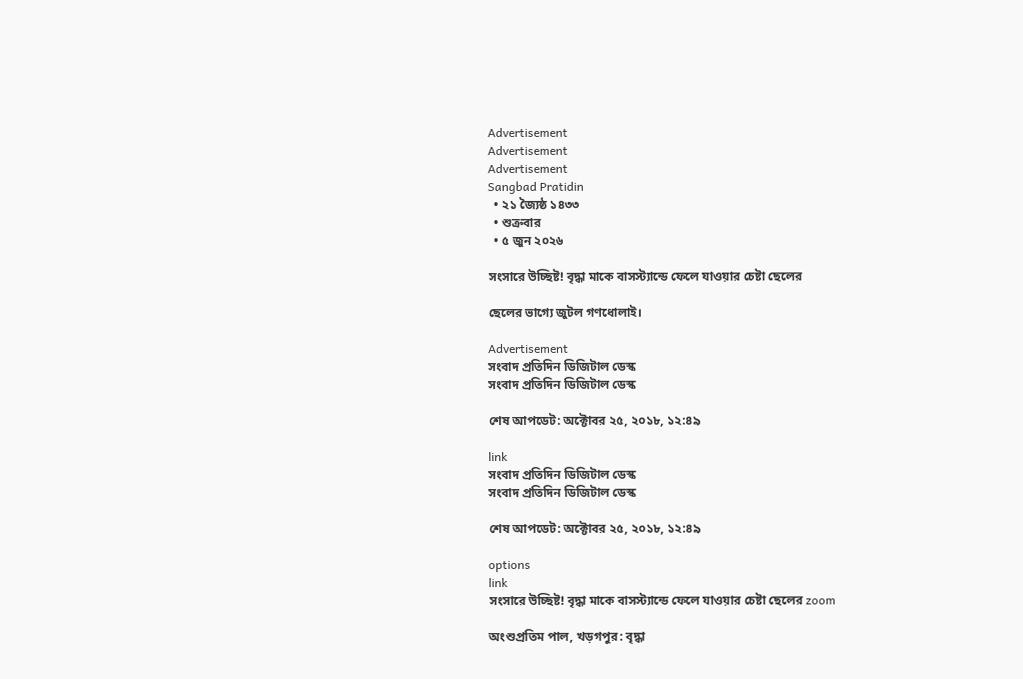Advertisement
Advertisement
Advertisement
Sangbad Pratidin
  • ২১ জ্যৈষ্ঠ ১৪৩৩
  • শুক্রবার
  • ৫ জুন ২০২৬

সংসারে উচ্ছিষ্ট! বৃদ্ধা মাকে বাসস্ট্যান্ডে ফেলে যাওয়ার চেষ্টা ছেলের

ছেলের ভাগ্যে জুটল গণধোলাই।

Advertisement
সংবাদ প্রতিদিন ডিজিটাল ডেস্ক
সংবাদ প্রতিদিন ডিজিটাল ডেস্ক

শেষ আপডেট: অক্টোবর ২৫, ২০১৮, ১২:৪৯

link
সংবাদ প্রতিদিন ডিজিটাল ডেস্ক
সংবাদ প্রতিদিন ডিজিটাল ডেস্ক

শেষ আপডেট: অক্টোবর ২৫, ২০১৮, ১২:৪৯

options
link
সংসারে উচ্ছিষ্ট! বৃদ্ধা মাকে বাসস্ট্যান্ডে ফেলে যাওয়ার চেষ্টা ছেলের zoom

অংশুপ্রতিম পাল, খড়গপুর: বৃদ্ধা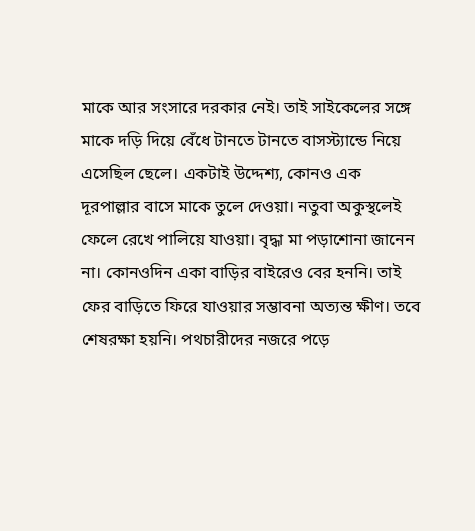মাকে আর সংসারে দরকার নেই। তাই সাইকেলের সঙ্গে মাকে দড়ি দিয়ে বেঁধে টানতে টানতে বাসস্ট্যান্ডে নিয়ে এসেছিল ছেলে। একটাই উদ্দেশ্য, কোনও এক দূরপাল্লার বাসে মাকে তুলে দেওয়া। নতুবা অকুস্থলেই ফেলে রেখে পালিয়ে যাওয়া। বৃদ্ধা মা পড়াশোনা জানেন না। কোনওদিন একা বাড়ির বাইরেও বের হননি। তাই ফের বাড়িতে ফিরে যাওয়ার সম্ভাবনা অত্যন্ত ক্ষীণ। তবে শেষরক্ষা হয়নি। পথচারীদের নজরে পড়ে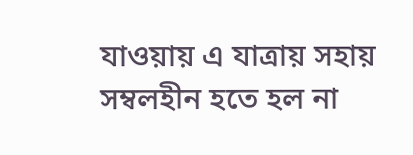যাওয়ায় এ যাত্রায় সহায় সম্বলহীন হতে হল না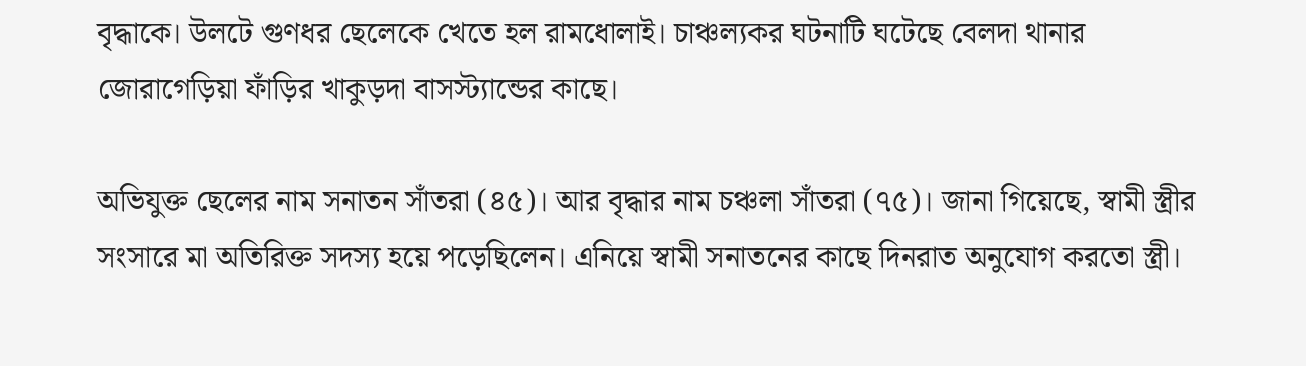বৃদ্ধাকে। উলটে গুণধর ছেলেকে খেতে হল রামধোলাই। চাঞ্চল্যকর ঘটনাটি ঘটেছে বেলদা থানার জোরাগেড়িয়া ফাঁড়ির খাকুড়দা বাসস্ট্যান্ডের কাছে।

অভিযুক্ত ছেলের নাম সনাতন সাঁতরা (৪৫)। আর বৃদ্ধার নাম চঞ্চলা সাঁতরা (৭৫)। জানা গিয়েছে, স্বামী স্ত্রীর সংসারে মা অতিরিক্ত সদস্য হয়ে পড়েছিলেন। এনিয়ে স্বামী সনাতনের কাছে দিনরাত অনুযোগ করতো স্ত্রী।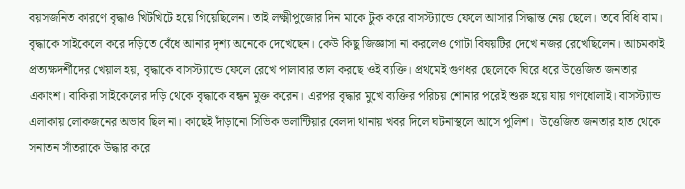বয়সজনিত কারণে বৃদ্ধাও খিটখিটে হয়ে গিয়েছিলেন। তাই লক্ষ্মীপুজোর দিন মাকে টুক করে বাসস্ট্যান্ডে ফেলে আসার সিদ্ধান্ত নেয় ছেলে। তবে বিধি বাম। বৃদ্ধাকে সাইকেলে করে দড়িতে বেঁধে আনার দৃশ্য অনেকে দেখেছেন। কেউ কিছু জিজ্ঞাসা না করলেও গোটা বিষয়টির দেখে নজর রেখেছিলেন। আচমকাই প্রত্যক্ষদর্শীদের খেয়াল হয়, বৃদ্ধাকে বাসস্ট্যান্ডে ফেলে রেখে পালাবার তাল করছে ওই ব্যক্তি। প্রথমেই গুণধর ছেলেকে ঘিরে ধরে উত্তেজিত জনতার একাংশ। বাকিরা সাইকেলের দড়ি থেকে বৃদ্ধাকে বন্ধন মুক্ত করেন। এরপর বৃদ্ধার মুখে ব্যক্তির পরিচয় শোনার পরেই শুরু হয়ে যায় গণধোলাই। বাসস্ট্যান্ড এলাকায় লোকজনের অভাব ছিল না। কাছেই দাঁড়ানো সিভিক ভলান্টিয়ার বেলদা থানায় খবর দিলে ঘটনাস্থলে আসে পুলিশ।  উত্তেজিত জনতার হাত থেকে সনাতন সাঁতরাকে উদ্ধার করে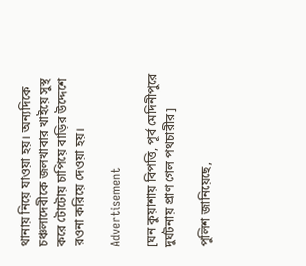থানায় নিয়ে যাওয়া হয়। অন্যদিকে চঞ্চলাদেবীকে জলখাবার খাইয়ে সুস্থ করে টোটোয় চাপিয়ে বাড়ির উদ্দেশে রওনা করিয়ে দেওয়া হয়।

Advertisement

[ঘন কুয়াশায় বিপত্তি, পূর্ব মেদিনীপুরে দুর্ঘটনায় প্রাণ গেল পথচারীর]

পুলিশ জানিয়েছে,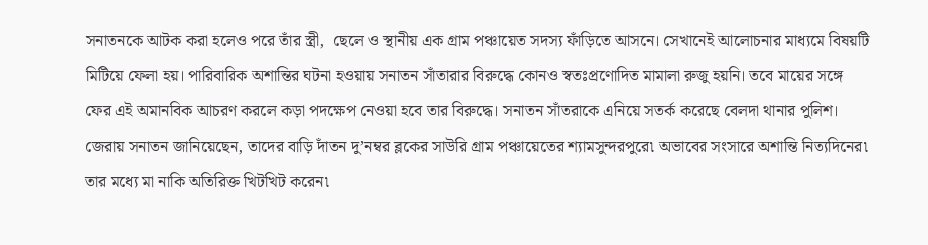সনাতনকে আটক করা হলেও পরে তাঁর স্ত্রী,  ছেলে ও স্থানীয় এক গ্রাম পঞ্চায়েত সদস্য ফাঁড়িতে আসনে। সেখানেই আলোচনার মাধ্যমে বিষয়টি মিটিয়ে ফেলা হয়। পারিবারিক অশান্তির ঘটনা হওয়ায় সনাতন সাঁতারার বিরুদ্ধে কোনও স্বতঃপ্রণোদিত মামালা রুজু হয়নি। তবে মায়ের সঙ্গে ফের এই অমানবিক আচরণ করলে কড়া পদক্ষেপ নেওয়া হবে তার বিরুদ্ধে। সনাতন সাঁতরাকে এনিয়ে সতর্ক করেছে বেলদা থানার পুলিশ। জেরায় সনাতন জানিয়েছেন, তাদের বাড়ি দাঁতন দু’নম্বর ব্লকের সাউরি গ্রাম পঞ্চায়েতের শ্যামসুন্দরপুরে৷ অভাবের সংসারে অশান্তি নিত্যদিনের৷ তার মধ্যে মা নাকি অতিরিক্ত খিটখিট করেন৷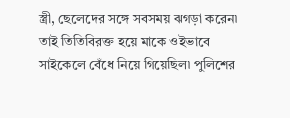স্ত্রী, ছেলেদের সঙ্গে সবসময় ঝগড়া করেন৷ তাই তিতিবিরক্ত হয়ে মাকে ওইভাবে সাইকেলে বেঁধে নিয়ে গিয়েছিল৷ পুলিশের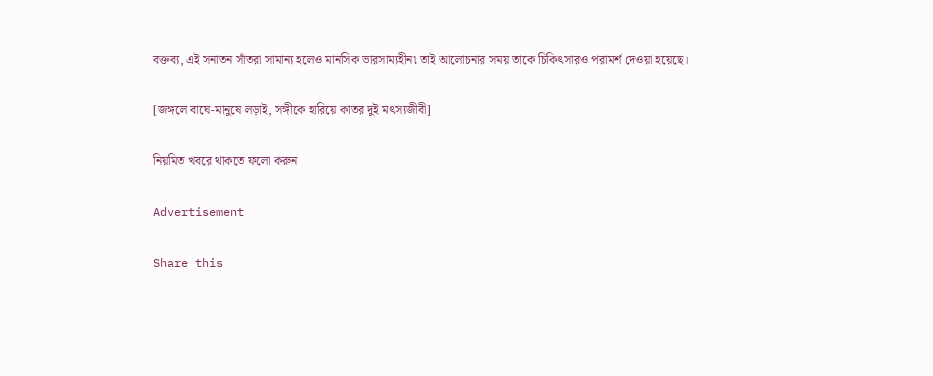বক্তব্য, এই সনাতন সাঁতরা সামান্য হলেও মানসিক ভারসাম্যহীন৷ তাই আলোচনার সময় তাকে চিকিৎসারও পরামর্শ দেওয়া হয়েছে।

[জঙ্গলে বাঘে-মানুষে লড়াই, সঙ্গীকে হারিয়ে কাতর দুই মৎস্যজীবী]

নিয়মিত খবরে থাকতে ফলো করুন

Advertisement

Share this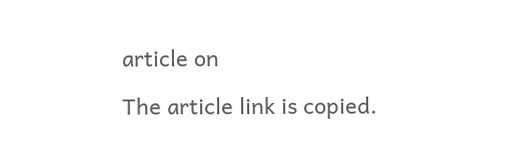article on

The article link is copied.